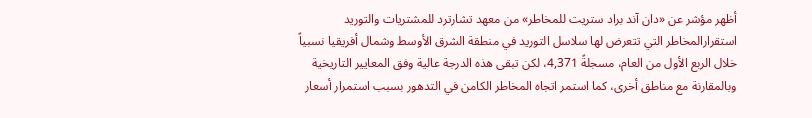أظهر مؤشر عن «دان آند براد ستريت للمخاطر» من معهد تشارترد للمشتريات والتوريد استقرارالمخاطر التي تتعرض لها سلاسل التوريد في منطقة الشرق الأوسط وشمال أفريقيا نسبياً خلال الربع الأول من العام، مسجلةً 4,371، لكن تبقى هذه الدرجة عالية وفق المعايير التاريخية وبالمقارنة مع مناطق أخرى، كما استمر اتجاه المخاطر الكامن في التدهور بسبب استمرار أسعار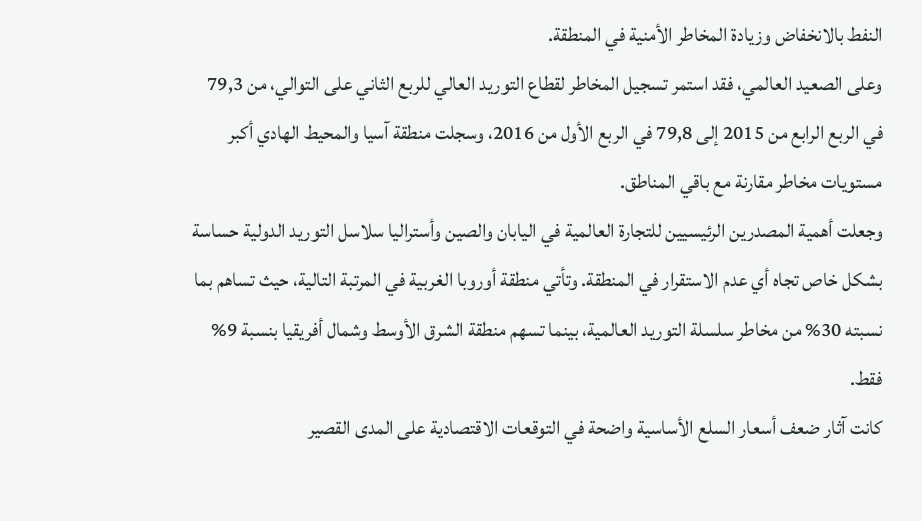النفط بالانخفاض وزيادة المخاطر الأمنية في المنطقة.
وعلى الصعيد العالمي، فقد استمر تسجيل المخاطر لقطاع التوريد العالي للربع الثاني على التوالي، من 79,3 في الربع الرابع من 2015 إلى 79,8 في الربع الأول من 2016، وسجلت منطقة آسيا والمحيط الهادي أكبر مستويات مخاطر مقارنة مع باقي المناطق.
وجعلت أهمية المصدرين الرئيسيين للتجارة العالمية في اليابان والصين وأستراليا سلاسل التوريد الدولية حساسة بشكل خاص تجاه أي عدم الاستقرار في المنطقة. وتأتي منطقة أوروبا الغربية في المرتبة التالية، حيث تساهم بما نسبته 30% من مخاطر سلسلة التوريد العالمية، بينما تسهم منطقة الشرق الأوسط وشمال أفريقيا بنسبة 9% فقط.
كانت آثار ضعف أسعار السلع الأساسية واضحة في التوقعات الاقتصادية على المدى القصير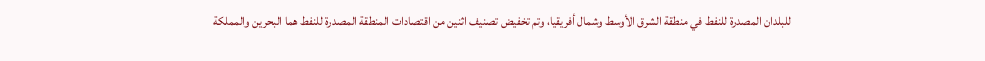للبلدان المصدرة للنفط في منطقة الشرق الأوسط وشمال أفريقيا، وتم تخفيض تصنيف اثنين من اقتصادات المنطقة المصدرة للنفط هما البحرين والمملكة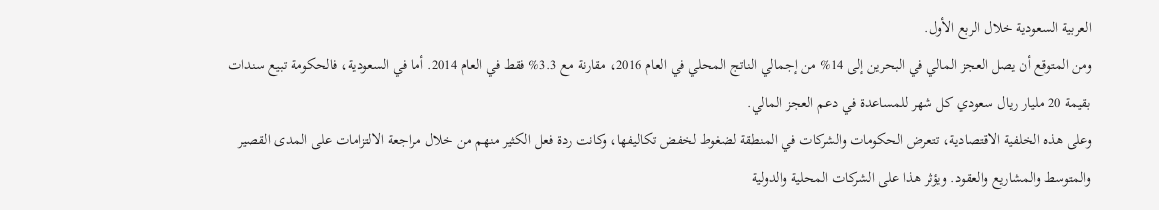العربية السعودية خلال الربع الأول.
ومن المتوقع أن يصل العجز المالي في البحرين إلى 14% من إجمالي الناتج المحلي في العام 2016، مقارنة مع 3.3% فقط في العام 2014. أما في السعودية، فالحكومة تبيع سندات بقيمة 20 مليار ريال سعودي كل شهر للمساعدة في دعم العجز المالي.
وعلى هذه الخلفية الاقتصادية، تتعرض الحكومات والشركات في المنطقة لضغوط لخفض تكاليفها، وكانت ردة فعل الكثير منهم من خلال مراجعة الالتزامات على المدى القصير والمتوسط والمشاريع والعقود. ويؤثر هذا على الشركات المحلية والدولية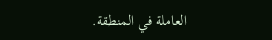العاملة في المنطقة.